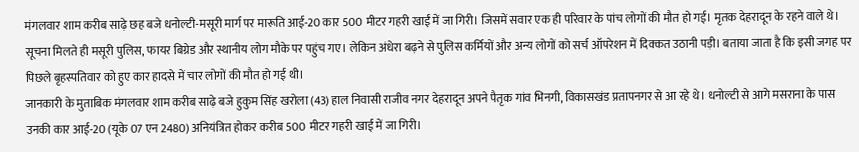मंगलवार शाम करीब साढ़े छह बजे धनोल्टी-मसूरी मार्ग पर मारूति आई-20 कार 500 मीटर गहरी खाईं में जा गिरी। जिसमें सवार एक ही परिवार के पांच लोगों की मौत हो गई। मृतक देहरादून के रहने वाले थे।
सूचना मिलते ही मसूरी पुलिस, फायर बिग्रेड और स्थानीय लोग मौके पर पहुंच गए। लेकिन अंधेरा बढ़ने से पुलिस कर्मियों और अन्य लोगों को सर्च ऑपरेशन में दिक्कत उठानी पड़ी। बताया जाता है कि इसी जगह पर पिछले बृहस्पतिवार को हुए कार हादसे में चार लोगों की मौत हो गई थी।
जानकारी के मुताबिक मंगलवार शाम करीब साढ़े बजे हुकुम सिंह खरोला (43) हाल निवासी राजीव नगर देहरादून अपने पैतृक गांव भिनगी, विकासखंड प्रतापनगर से आ रहे थे। धनोल्टी से आगे मसराना के पास उनकी कार आई-20 (यूके 07 एन 2480) अनियंत्रित होकर करीब 500 मीटर गहरी खाई में जा गिरी।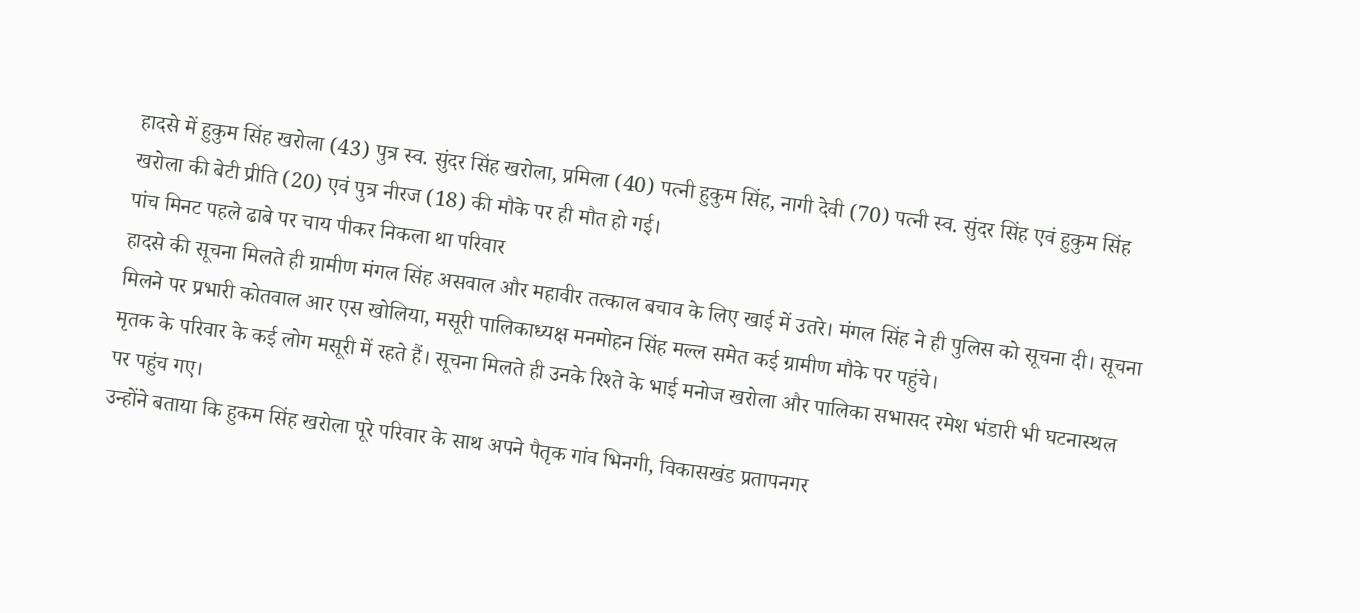हादसे में हुकुम सिंह खरोला (43) पुत्र स्व. सुंदर सिंह खरोला, प्रमिला (40) पत्नी हुकुम सिंह, नागी देवी (70) पत्नी स्व. सुंदर सिंह एवं हुकुम सिंह खरोला की बेटी प्रीति (20) एवं पुत्र नीरज (18) की मौके पर ही मौत हो गई।
पांच मिनट पहले ढाबे पर चाय पीकर निकला था परिवार
हादसे की सूचना मिलते ही ग्रामीण मंगल सिंह असवाल और महावीर तत्काल बचाव के लिए खाई में उतरे। मंगल सिंह ने ही पुलिस को सूचना दी। सूचना मिलने पर प्रभारी कोतवाल आर एस खोलिया, मसूरी पालिकाध्यक्ष मनमोहन सिंह मल्ल समेत कई ग्रामीण मौके पर पहुंचे।
मृतक के परिवार के कई लोग मसूरी में रहते हैं। सूचना मिलते ही उनके रिश्ते के भाई मनोज खरोला और पालिका सभासद रमेश भंडारी भी घटनास्थल पर पहुंच गए।
उन्होंने बताया कि हुकम सिंह खरोला पूरे परिवार के साथ अपने पैतृक गांव भिनगी, विकासखंड प्रतापनगर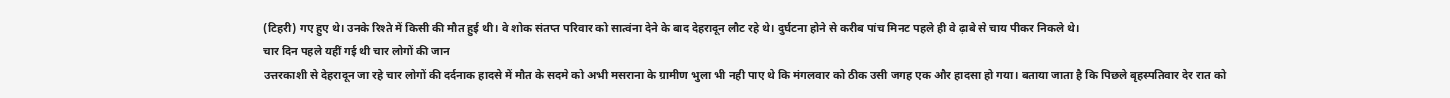(टिहरी) गए हुए थे। उनके रिश्ते में किसी की मौत हुई थी। वे शोक संतप्त परिवार को सात्वंना देने के बाद देहरादून लौट रहे थे। दुर्घटना होने से करीब पांच मिनट पहले ही वे ढ़ाबे से चाय पीकर निकले थे।
चार दिन पहले यहीं गई थी चार लोगों की जान
उत्तरकाशी से देहरादून जा रहे चार लोगों की दर्दनाक हादसे में मौत के सदमे को अभी मसराना के ग्रामीण भुला भी नही पाए थे कि मंगलवार को ठीक उसी जगह एक और हादसा हो गया। बताया जाता है कि पिछले बृहस्पतिवार देर रात को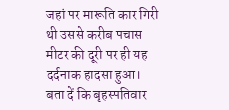जहां पर मारूति कार गिरी थी उससे करीब पचास मीटर की दूरी पर ही यह दर्दनाक हादसा हुआ।
बता दें कि बृहस्पतिवार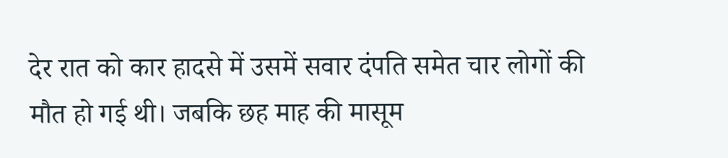देर रात को कार हादसे में उसमें सवार दंपति समेत चार लोगों की मौत हो गई थी। जबकि छह माह की मासूम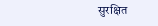सुरक्षित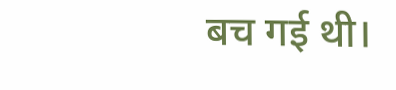बच गई थी।